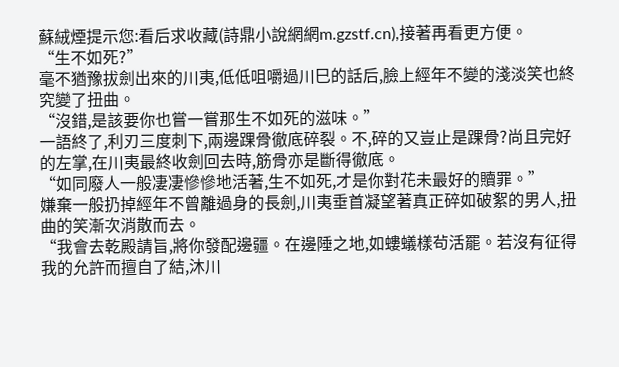蘇絨煙提示您:看后求收藏(詩鼎小說網網m.gzstf.cn),接著再看更方便。
“生不如死?”
毫不猶豫拔劍出來的川夷,低低咀嚼過川巳的話后,臉上經年不變的淺淡笑也終究變了扭曲。
“沒錯,是該要你也嘗一嘗那生不如死的滋味。”
一語終了,利刃三度刺下,兩邊踝骨徹底碎裂。不,碎的又豈止是踝骨?尚且完好的左掌,在川夷最終收劍回去時,筋骨亦是斷得徹底。
“如同廢人一般凄凄慘慘地活著,生不如死,才是你對花未最好的贖罪。”
嫌棄一般扔掉經年不曾離過身的長劍,川夷垂首凝望著真正碎如破絮的男人,扭曲的笑漸次消散而去。
“我會去乾殿請旨,將你發配邊疆。在邊陲之地,如螻蟻樣茍活罷。若沒有征得我的允許而擅自了結,沐川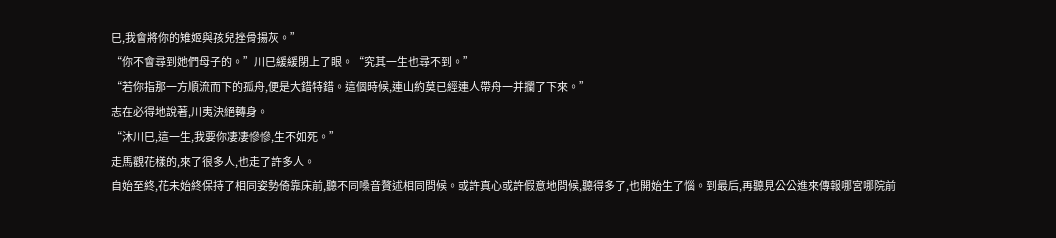巳,我會將你的雉姬與孩兒挫骨揚灰。”
“你不會尋到她們母子的。”川巳緩緩閉上了眼。“究其一生也尋不到。”
“若你指那一方順流而下的孤舟,便是大錯特錯。這個時候,連山約莫已經連人帶舟一并攔了下來。”
志在必得地說著,川夷決絕轉身。
“沐川巳,這一生,我要你凄凄慘慘,生不如死。”
走馬觀花樣的,來了很多人,也走了許多人。
自始至終,花未始終保持了相同姿勢倚靠床前,聽不同嗓音贅述相同問候。或許真心或許假意地問候,聽得多了,也開始生了惱。到最后,再聽見公公進來傳報哪宮哪院前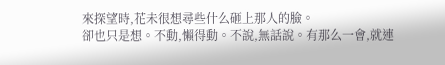來探望時,花未很想尋些什么砸上那人的臉。
卻也只是想。不動,懶得動。不說,無話說。有那么一會,就連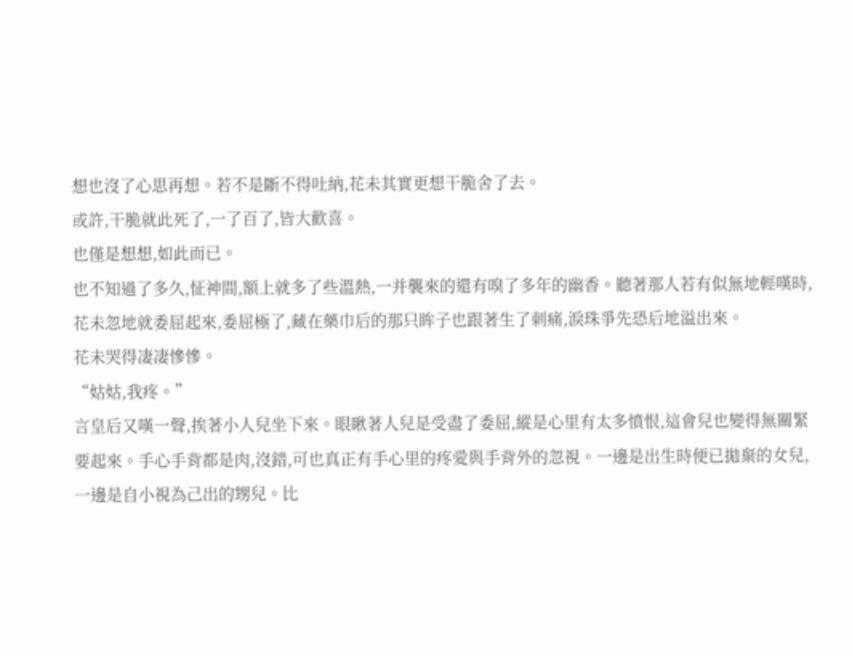想也沒了心思再想。若不是斷不得吐納,花未其實更想干脆舍了去。
或許,干脆就此死了,一了百了,皆大歡喜。
也僅是想想,如此而已。
也不知過了多久,怔神間,額上就多了些溫熱,一并襲來的還有嗅了多年的幽香。聽著那人若有似無地輕嘆時,花未忽地就委屈起來,委屈極了,藏在藥巾后的那只眸子也跟著生了刺痛,淚珠爭先恐后地溢出來。
花未哭得凄凄慘慘。
“姑姑,我疼。”
言皇后又嘆一聲,挨著小人兒坐下來。眼瞅著人兒是受盡了委屈,縱是心里有太多憤恨,這會兒也變得無關緊要起來。手心手背都是肉,沒錯,可也真正有手心里的疼愛與手背外的忽視。一邊是出生時便已拋棄的女兒,一邊是自小視為己出的甥兒。比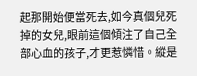起那開始便當死去,如今真個兒死掉的女兒,眼前這個傾注了自己全部心血的孩子,才更惹憐惜。縱是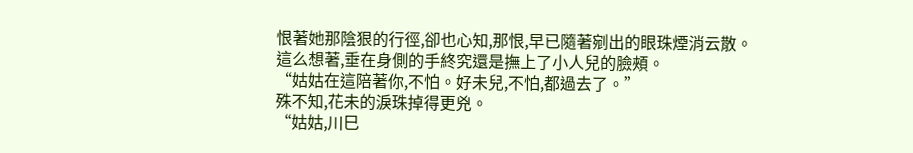恨著她那陰狠的行徑,卻也心知,那恨,早已隨著剜出的眼珠煙消云散。
這么想著,垂在身側的手終究還是撫上了小人兒的臉頰。
“姑姑在這陪著你,不怕。好未兒,不怕,都過去了。”
殊不知,花未的淚珠掉得更兇。
“姑姑,川巳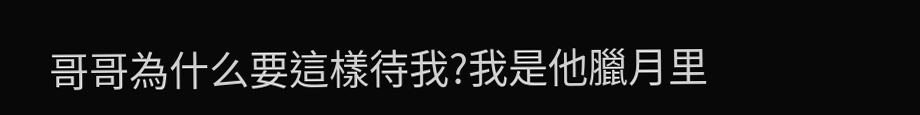哥哥為什么要這樣待我?我是他臘月里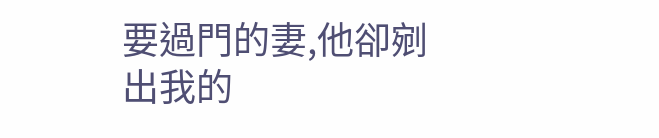要過門的妻,他卻剜出我的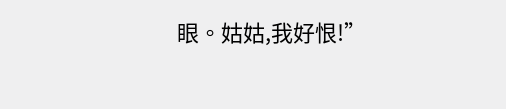眼。姑姑,我好恨!”